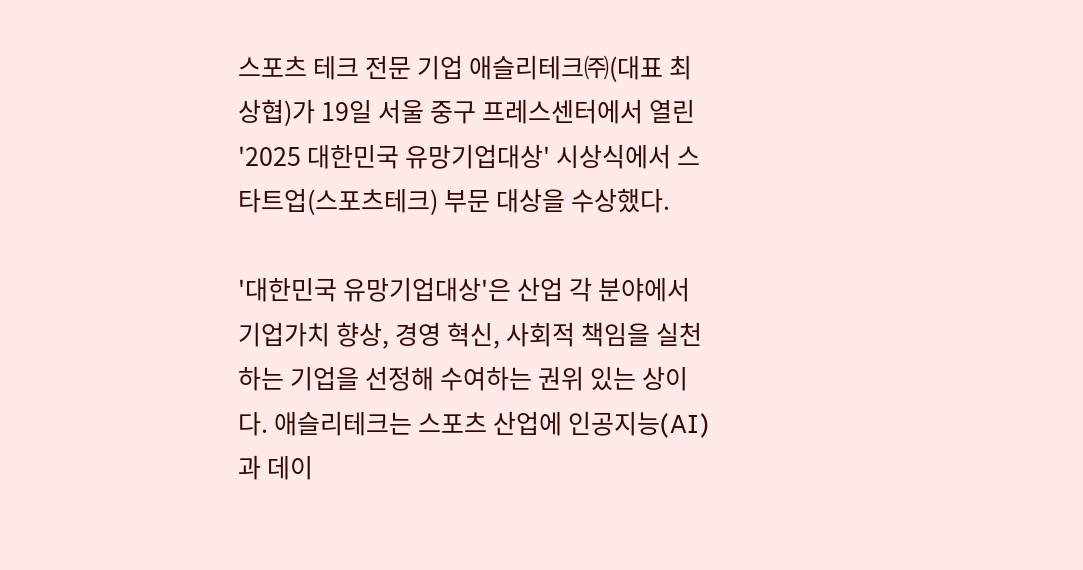스포츠 테크 전문 기업 애슬리테크㈜(대표 최상협)가 19일 서울 중구 프레스센터에서 열린 '2025 대한민국 유망기업대상' 시상식에서 스타트업(스포츠테크) 부문 대상을 수상했다.

'대한민국 유망기업대상'은 산업 각 분야에서 기업가치 향상, 경영 혁신, 사회적 책임을 실천하는 기업을 선정해 수여하는 권위 있는 상이다. 애슬리테크는 스포츠 산업에 인공지능(AI)과 데이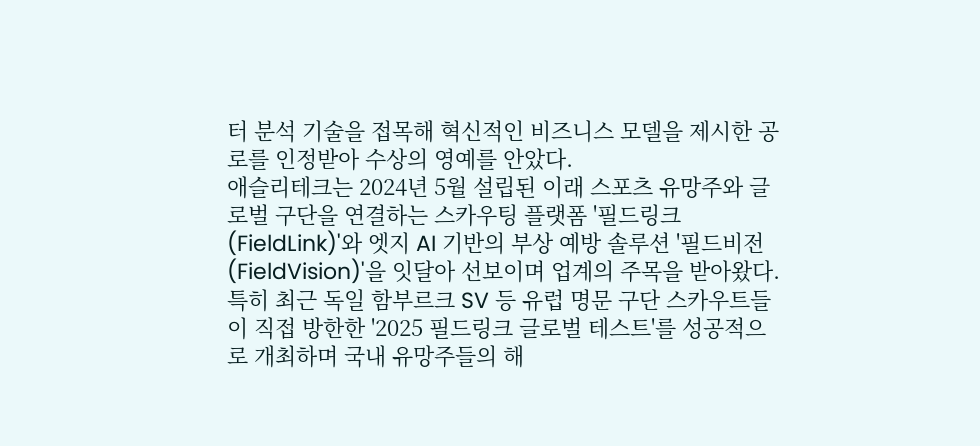터 분석 기술을 접목해 혁신적인 비즈니스 모델을 제시한 공로를 인정받아 수상의 영예를 안았다.
애슬리테크는 2024년 5월 설립된 이래 스포츠 유망주와 글로벌 구단을 연결하는 스카우팅 플랫폼 '필드링크(FieldLink)'와 엣지 AI 기반의 부상 예방 솔루션 '필드비전(FieldVision)'을 잇달아 선보이며 업계의 주목을 받아왔다.
특히 최근 독일 함부르크 SV 등 유럽 명문 구단 스카우트들이 직접 방한한 '2025 필드링크 글로벌 테스트'를 성공적으로 개최하며 국내 유망주들의 해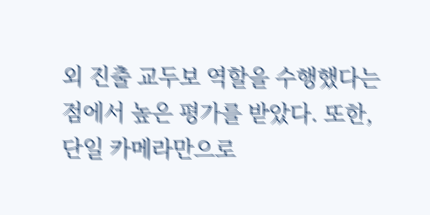외 진출 교두보 역할을 수행했다는 점에서 높은 평가를 받았다. 또한, 단일 카메라만으로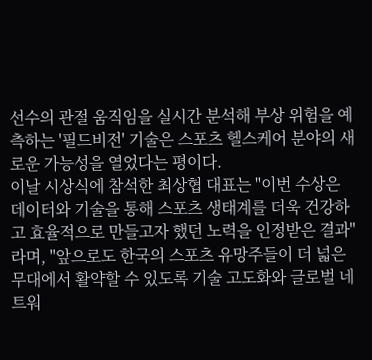선수의 관절 움직임을 실시간 분석해 부상 위험을 예측하는 '필드비전' 기술은 스포츠 헬스케어 분야의 새로운 가능성을 열었다는 평이다.
이날 시상식에 참석한 최상협 대표는 "이번 수상은 데이터와 기술을 통해 스포츠 생태계를 더욱 건강하고 효율적으로 만들고자 했던 노력을 인정받은 결과"라며, "앞으로도 한국의 스포츠 유망주들이 더 넓은 무대에서 활약할 수 있도록 기술 고도화와 글로벌 네트워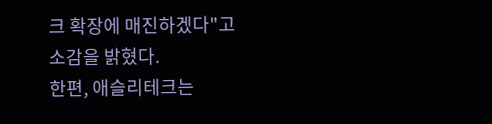크 확장에 매진하겠다"고 소감을 밝혔다.
한편, 애슬리테크는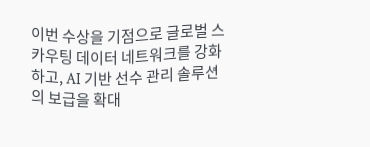이번 수상을 기점으로 글로벌 스카우팅 데이터 네트워크를 강화하고, AI 기반 선수 관리 솔루션의 보급을 확대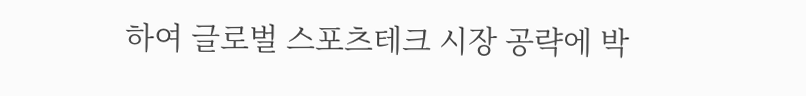하여 글로벌 스포츠테크 시장 공략에 박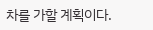차를 가할 계획이다.